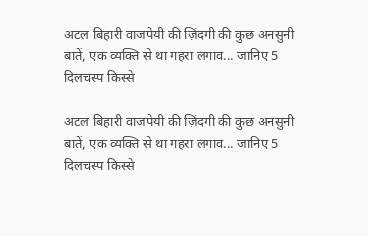अटल बिहारी वाजपेयी की ज़िंदगी की कुछ अनसुनी बातें, एक व्यक्ति से था गहरा लगाव... जानिए 5 दिलचस्प किस्से

अटल बिहारी वाजपेयी की ज़िंदगी की कुछ अनसुनी बातें, एक व्यक्ति से था गहरा लगाव... जानिए 5 दिलचस्प किस्से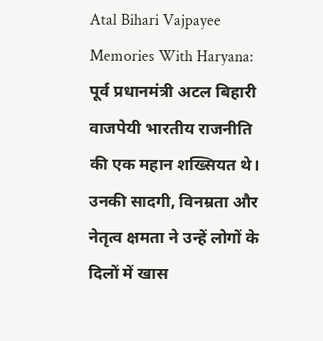Atal Bihari Vajpayee Memories With Haryana: पूर्व प्रधानमंत्री अटल बिहारी वाजपेयी भारतीय राजनीति की एक महान शख्सियत थे। उनकी सादगी, विनम्रता और नेतृत्व क्षमता ने उन्हें लोगों के दिलों में खास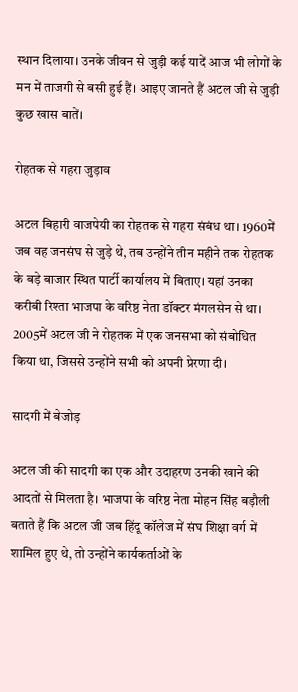स्थान दिलाया। उनके जीवन से जुड़ी कई यादें आज भी लोगों के मन में ताजगी से बसी हुई हैं। आइए जानते हैं अटल जी से जुड़ी कुछ खास बातें।

रोहतक से गहरा जुड़ाव

अटल बिहारी वाजपेयी का रोहतक से गहरा संबंध था। 1960में जब वह जनसंघ से जुड़े थे, तब उन्होंने तीन महीने तक रोहतक के बड़े बाजार स्थित पार्टी कार्यालय में बिताए। यहां उनका करीबी रिश्ता भाजपा के वरिष्ठ नेता डॉक्टर मंगलसेन से था। 2005में अटल जी ने रोहतक में एक जनसभा को संबोधित किया था, जिससे उन्होंने सभी को अपनी प्रेरणा दी।

सादगी में बेजोड़

अटल जी की सादगी का एक और उदाहरण उनकी खाने की आदतों से मिलता है। भाजपा के वरिष्ठ नेता मोहन सिंह बड़ौली बताते हैं कि अटल जी जब हिंदू कॉलेज में संघ शिक्षा वर्ग में शामिल हुए थे, तो उन्होंने कार्यकर्ताओं के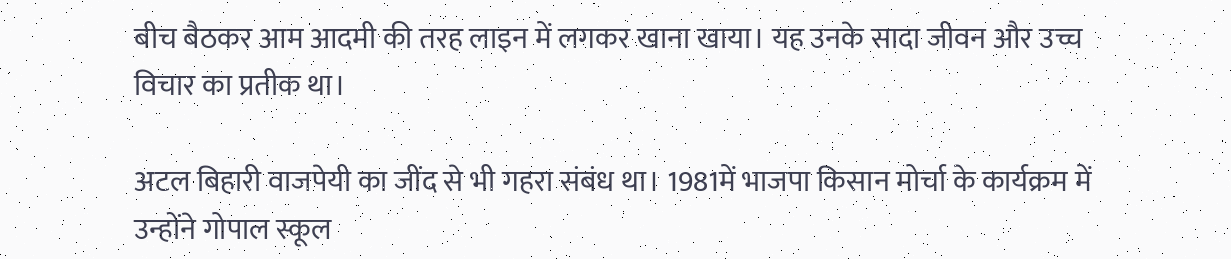बीच बैठकर आम आदमी की तरह लाइन में लगकर खाना खाया। यह उनके सादा जीवन और उच्च विचार का प्रतीक था।

अटल बिहारी वाजपेयी का जींद से भी गहरा संबंध था। 1981में भाजपा किसान मोर्चा के कार्यक्रम में उन्होंने गोपाल स्कूल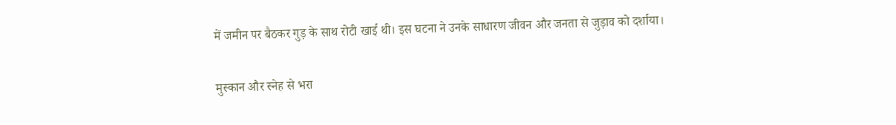में जमीन पर बैठकर गुड़ के साथ रोटी खाई थी। इस घटना ने उनके साधारण जीवन और जनता से जुड़ाव को दर्शाया।

मुस्कान और स्नेह से भरा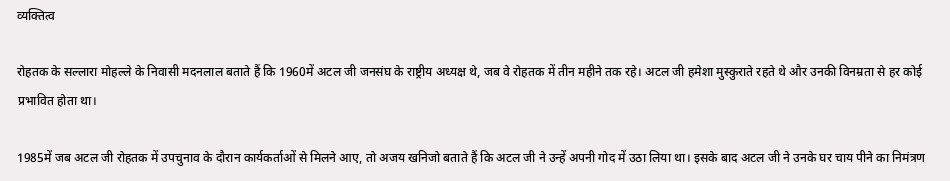व्यक्तित्व

रोहतक के सल्लारा मोहल्ले के निवासी मदनलाल बताते हैं कि 1960में अटल जी जनसंघ के राष्ट्रीय अध्यक्ष थे, जब वे रोहतक में तीन महीने तक रहे। अटल जी हमेशा मुस्कुराते रहते थे और उनकी विनम्रता से हर कोई प्रभावित होता था।

1985में जब अटल जी रोहतक में उपचुनाव के दौरान कार्यकर्ताओं से मिलने आए, तो अजय खनिजो बताते हैं कि अटल जी ने उन्हें अपनी गोद में उठा लिया था। इसके बाद अटल जी ने उनके घर चाय पीने का निमंत्रण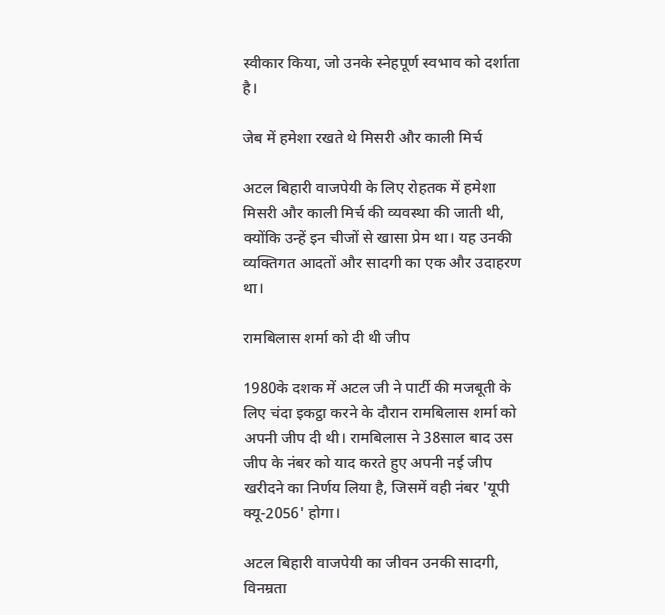स्वीकार किया, जो उनके स्नेहपूर्ण स्वभाव को दर्शाता है।

जेब में हमेशा रखते थे मिसरी और काली मिर्च

अटल बिहारी वाजपेयी के लिए रोहतक में हमेशा मिसरी और काली मिर्च की व्यवस्था की जाती थी, क्योंकि उन्हें इन चीजों से खासा प्रेम था। यह उनकी व्यक्तिगत आदतों और सादगी का एक और उदाहरण था।

रामबिलास शर्मा को दी थी जीप

1980के दशक में अटल जी ने पार्टी की मजबूती के लिए चंदा इकट्ठा करने के दौरान रामबिलास शर्मा को अपनी जीप दी थी। रामबिलास ने 38साल बाद उस जीप के नंबर को याद करते हुए अपनी नई जीप खरीदने का निर्णय लिया है, जिसमें वही नंबर 'यूपी क्यू-2056' होगा।

अटल बिहारी वाजपेयी का जीवन उनकी सादगी, विनम्रता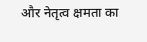और नेतृत्व क्षमता का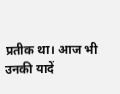प्रतीक था। आज भी उनकी यादें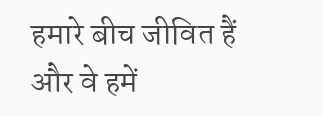हमारे बीच जीवित हैं और वे हमें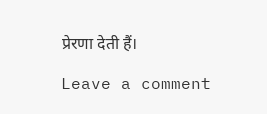प्रेरणा देती हैं।

Leave a comment